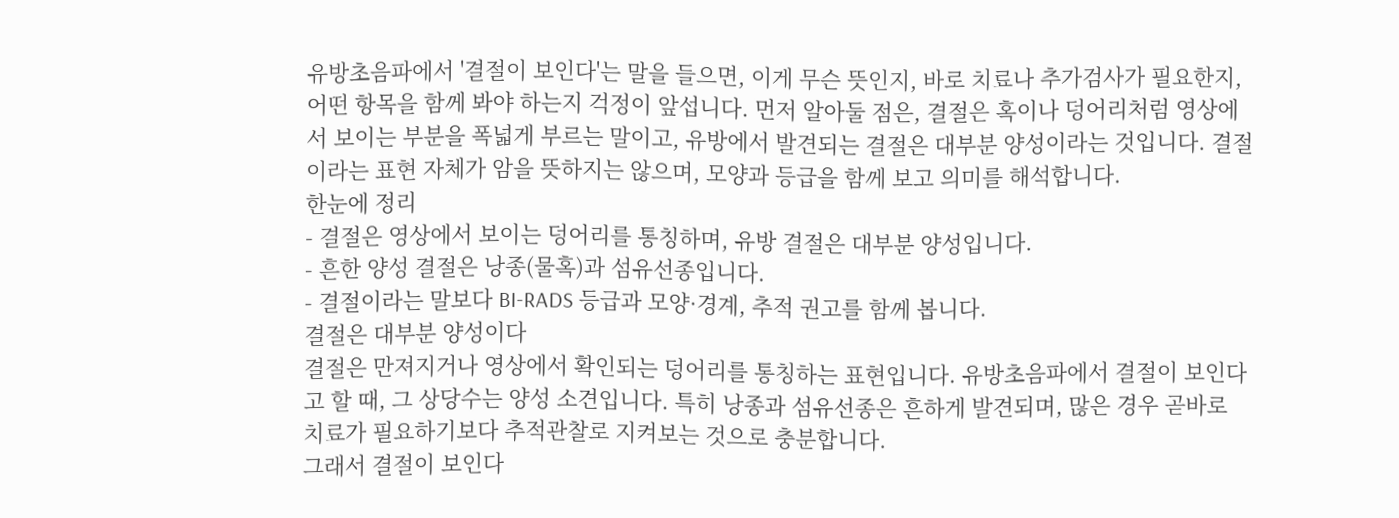유방초음파에서 '결절이 보인다'는 말을 들으면, 이게 무슨 뜻인지, 바로 치료나 추가검사가 필요한지, 어떤 항목을 함께 봐야 하는지 걱정이 앞섭니다. 먼저 알아둘 점은, 결절은 혹이나 덩어리처럼 영상에서 보이는 부분을 폭넓게 부르는 말이고, 유방에서 발견되는 결절은 대부분 양성이라는 것입니다. 결절이라는 표현 자체가 암을 뜻하지는 않으며, 모양과 등급을 함께 보고 의미를 해석합니다.
한눈에 정리
- 결절은 영상에서 보이는 덩어리를 통칭하며, 유방 결절은 대부분 양성입니다.
- 흔한 양성 결절은 낭종(물혹)과 섬유선종입니다.
- 결절이라는 말보다 BI-RADS 등급과 모양·경계, 추적 권고를 함께 봅니다.
결절은 대부분 양성이다
결절은 만져지거나 영상에서 확인되는 덩어리를 통칭하는 표현입니다. 유방초음파에서 결절이 보인다고 할 때, 그 상당수는 양성 소견입니다. 특히 낭종과 섬유선종은 흔하게 발견되며, 많은 경우 곧바로 치료가 필요하기보다 추적관찰로 지켜보는 것으로 충분합니다.
그래서 결절이 보인다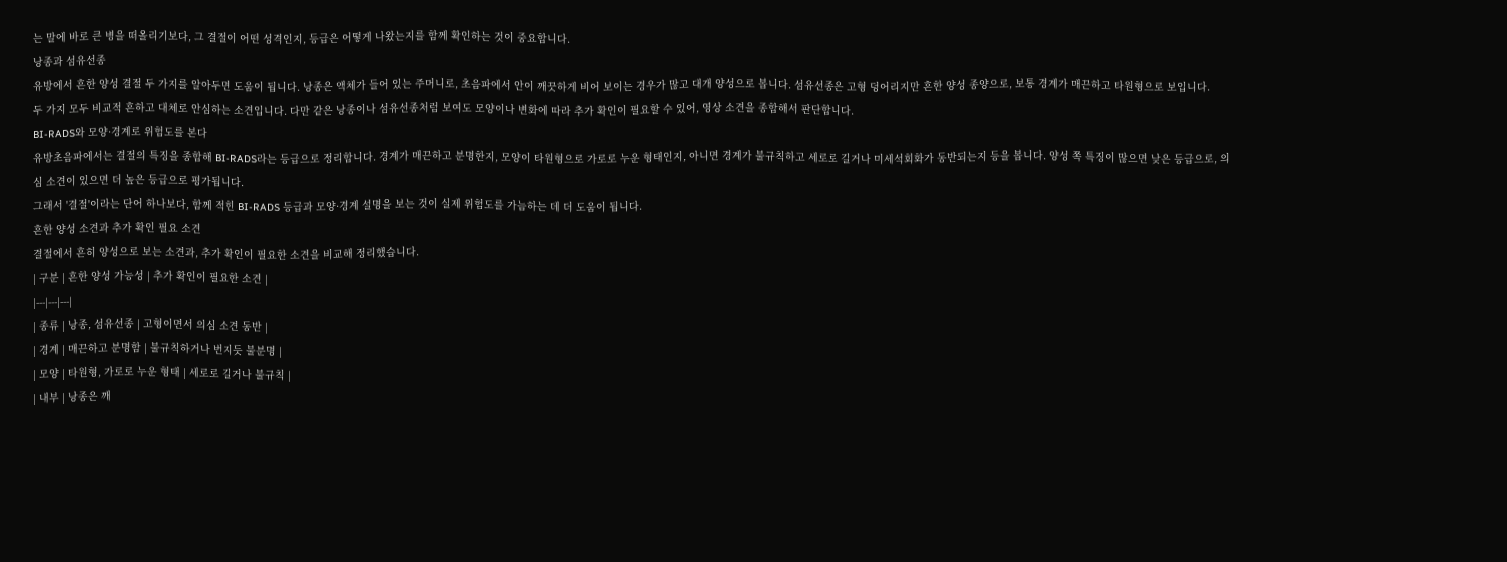는 말에 바로 큰 병을 떠올리기보다, 그 결절이 어떤 성격인지, 등급은 어떻게 나왔는지를 함께 확인하는 것이 중요합니다.
낭종과 섬유선종
유방에서 흔한 양성 결절 두 가지를 알아두면 도움이 됩니다. 낭종은 액체가 들어 있는 주머니로, 초음파에서 안이 깨끗하게 비어 보이는 경우가 많고 대개 양성으로 봅니다. 섬유선종은 고형 덩어리지만 흔한 양성 종양으로, 보통 경계가 매끈하고 타원형으로 보입니다.
두 가지 모두 비교적 흔하고 대체로 안심하는 소견입니다. 다만 같은 낭종이나 섬유선종처럼 보여도 모양이나 변화에 따라 추가 확인이 필요할 수 있어, 영상 소견을 종합해서 판단합니다.
BI-RADS와 모양·경계로 위험도를 본다
유방초음파에서는 결절의 특징을 종합해 BI-RADS라는 등급으로 정리합니다. 경계가 매끈하고 분명한지, 모양이 타원형으로 가로로 누운 형태인지, 아니면 경계가 불규칙하고 세로로 길거나 미세석회화가 동반되는지 등을 봅니다. 양성 쪽 특징이 많으면 낮은 등급으로, 의심 소견이 있으면 더 높은 등급으로 평가됩니다.
그래서 '결절'이라는 단어 하나보다, 함께 적힌 BI-RADS 등급과 모양·경계 설명을 보는 것이 실제 위험도를 가늠하는 데 더 도움이 됩니다.
흔한 양성 소견과 추가 확인 필요 소견
결절에서 흔히 양성으로 보는 소견과, 추가 확인이 필요한 소견을 비교해 정리했습니다.
| 구분 | 흔한 양성 가능성 | 추가 확인이 필요한 소견 |
|---|---|---|
| 종류 | 낭종, 섬유선종 | 고형이면서 의심 소견 동반 |
| 경계 | 매끈하고 분명함 | 불규칙하거나 번지듯 불분명 |
| 모양 | 타원형, 가로로 누운 형태 | 세로로 길거나 불규칙 |
| 내부 | 낭종은 깨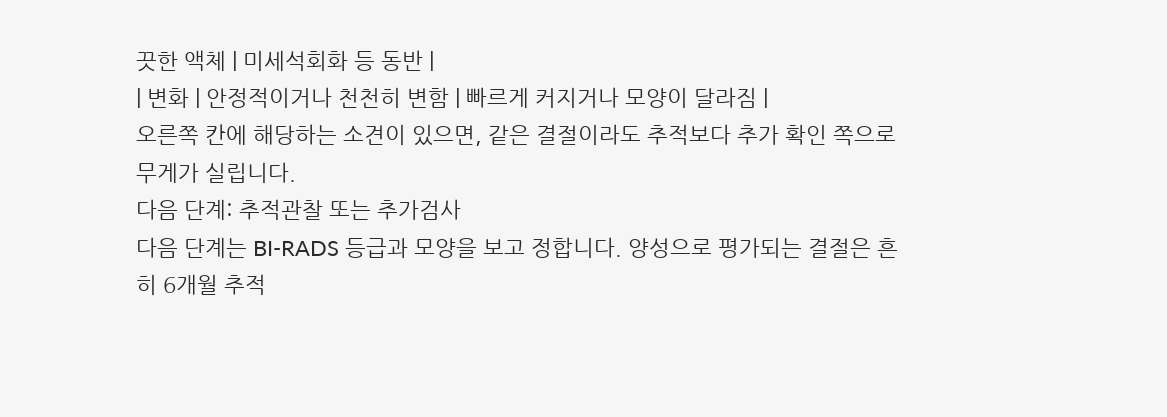끗한 액체 | 미세석회화 등 동반 |
| 변화 | 안정적이거나 천천히 변함 | 빠르게 커지거나 모양이 달라짐 |
오른쪽 칸에 해당하는 소견이 있으면, 같은 결절이라도 추적보다 추가 확인 쪽으로 무게가 실립니다.
다음 단계: 추적관찰 또는 추가검사
다음 단계는 BI-RADS 등급과 모양을 보고 정합니다. 양성으로 평가되는 결절은 흔히 6개월 추적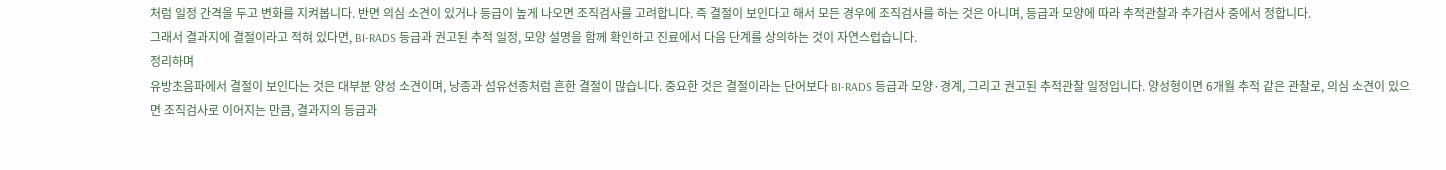처럼 일정 간격을 두고 변화를 지켜봅니다. 반면 의심 소견이 있거나 등급이 높게 나오면 조직검사를 고려합니다. 즉 결절이 보인다고 해서 모든 경우에 조직검사를 하는 것은 아니며, 등급과 모양에 따라 추적관찰과 추가검사 중에서 정합니다.
그래서 결과지에 결절이라고 적혀 있다면, BI-RADS 등급과 권고된 추적 일정, 모양 설명을 함께 확인하고 진료에서 다음 단계를 상의하는 것이 자연스럽습니다.
정리하며
유방초음파에서 결절이 보인다는 것은 대부분 양성 소견이며, 낭종과 섬유선종처럼 흔한 결절이 많습니다. 중요한 것은 결절이라는 단어보다 BI-RADS 등급과 모양·경계, 그리고 권고된 추적관찰 일정입니다. 양성형이면 6개월 추적 같은 관찰로, 의심 소견이 있으면 조직검사로 이어지는 만큼, 결과지의 등급과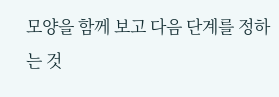모양을 함께 보고 다음 단계를 정하는 것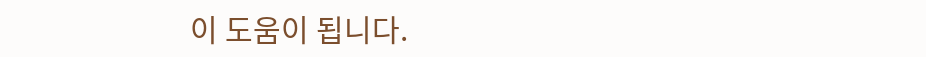이 도움이 됩니다.